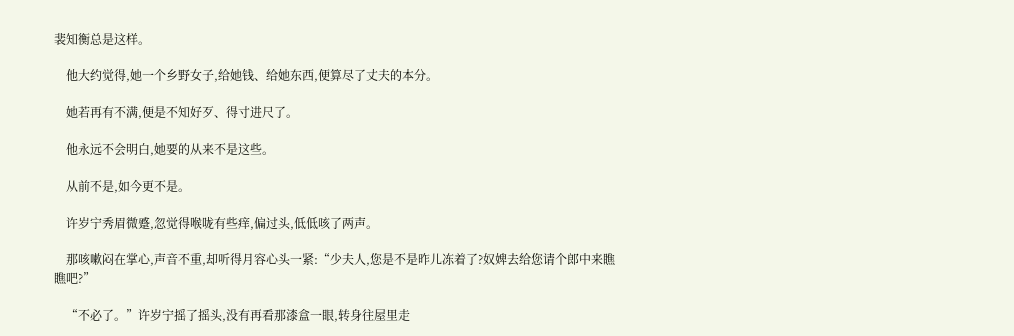裴知衡总是这样。

    他大约觉得,她一个乡野女子,给她钱、给她东西,便算尽了丈夫的本分。

    她若再有不满,便是不知好歹、得寸进尺了。

    他永远不会明白,她要的从来不是这些。

    从前不是,如今更不是。

    许岁宁秀眉微蹙,忽觉得喉咙有些痒,偏过头,低低咳了两声。

    那咳嗽闷在掌心,声音不重,却听得月容心头一紧:“少夫人,您是不是昨儿冻着了?奴婢去给您请个郎中来瞧瞧吧?”

    “不必了。”许岁宁摇了摇头,没有再看那漆盒一眼,转身往屋里走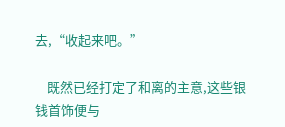去,“收起来吧。”

    既然已经打定了和离的主意,这些银钱首饰便与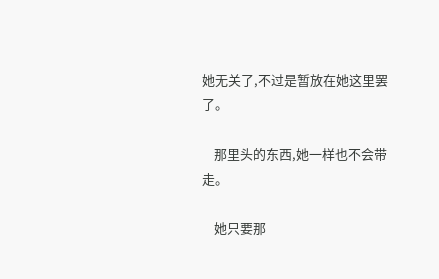她无关了,不过是暂放在她这里罢了。

    那里头的东西,她一样也不会带走。

    她只要那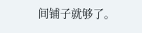间铺子就够了。